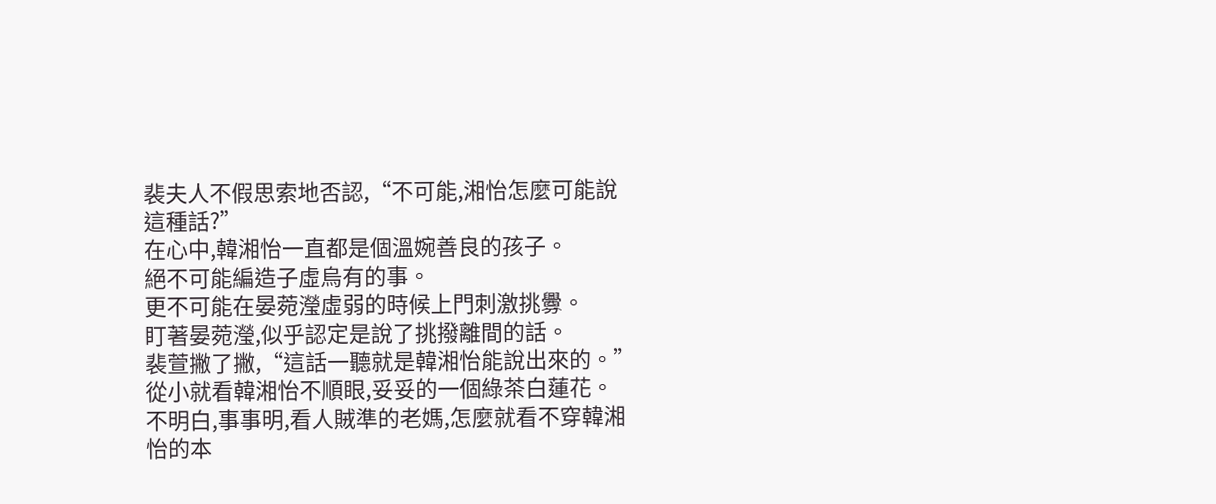裴夫人不假思索地否認,“不可能,湘怡怎麼可能說這種話?”
在心中,韓湘怡一直都是個溫婉善良的孩子。
絕不可能編造子虛烏有的事。
更不可能在晏菀瀅虛弱的時候上門刺激挑釁。
盯著晏菀瀅,似乎認定是說了挑撥離間的話。
裴萱撇了撇,“這話一聽就是韓湘怡能說出來的。”
從小就看韓湘怡不順眼,妥妥的一個綠茶白蓮花。
不明白,事事明,看人賊準的老媽,怎麼就看不穿韓湘怡的本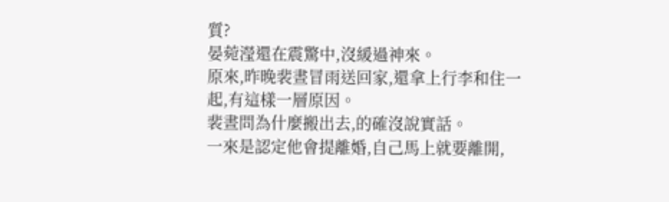質?
晏菀瀅還在震驚中,沒緩過神來。
原來,昨晚裴晝冒雨送回家,還拿上行李和住一起,有這樣一層原因。
裴晝問為什麼搬出去,的確沒說實話。
一來是認定他會提離婚,自己馬上就要離開,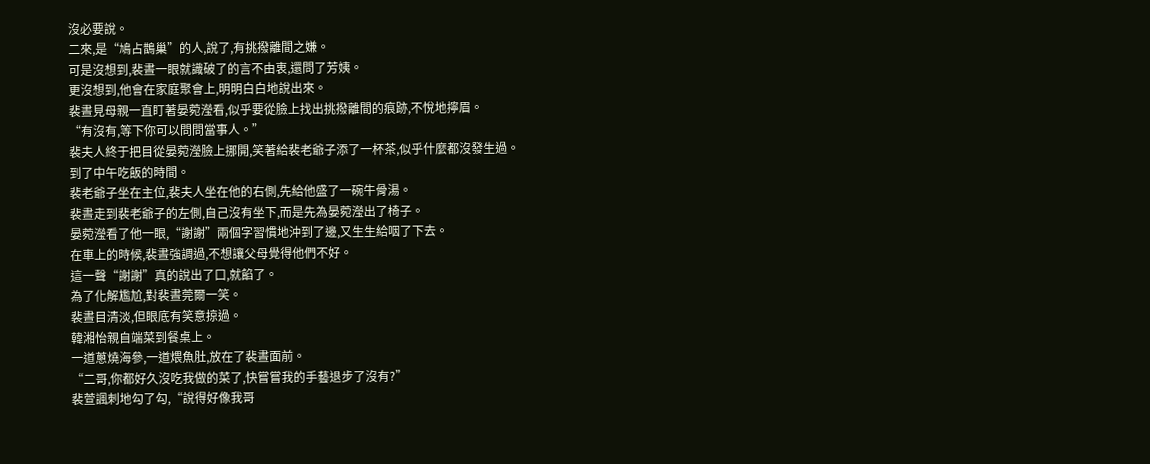沒必要說。
二來,是“鳩占鵲巢”的人,說了,有挑撥離間之嫌。
可是沒想到,裴晝一眼就識破了的言不由衷,還問了芳姨。
更沒想到,他會在家庭聚會上,明明白白地說出來。
裴晝見母親一直盯著晏菀瀅看,似乎要從臉上找出挑撥離間的痕跡,不悅地擰眉。
“有沒有,等下你可以問問當事人。”
裴夫人終于把目從晏菀瀅臉上挪開,笑著給裴老爺子添了一杯茶,似乎什麼都沒發生過。
到了中午吃飯的時間。
裴老爺子坐在主位,裴夫人坐在他的右側,先給他盛了一碗牛骨湯。
裴晝走到裴老爺子的左側,自己沒有坐下,而是先為晏菀瀅出了椅子。
晏菀瀅看了他一眼,“謝謝”兩個字習慣地沖到了邊,又生生給咽了下去。
在車上的時候,裴晝強調過,不想讓父母覺得他們不好。
這一聲“謝謝”真的說出了口,就餡了。
為了化解尷尬,對裴晝莞爾一笑。
裴晝目清淡,但眼底有笑意掠過。
韓湘怡親自端菜到餐桌上。
一道蔥燒海參,一道煨魚肚,放在了裴晝面前。
“二哥,你都好久沒吃我做的菜了,快嘗嘗我的手藝退步了沒有?”
裴萱諷刺地勾了勾,“說得好像我哥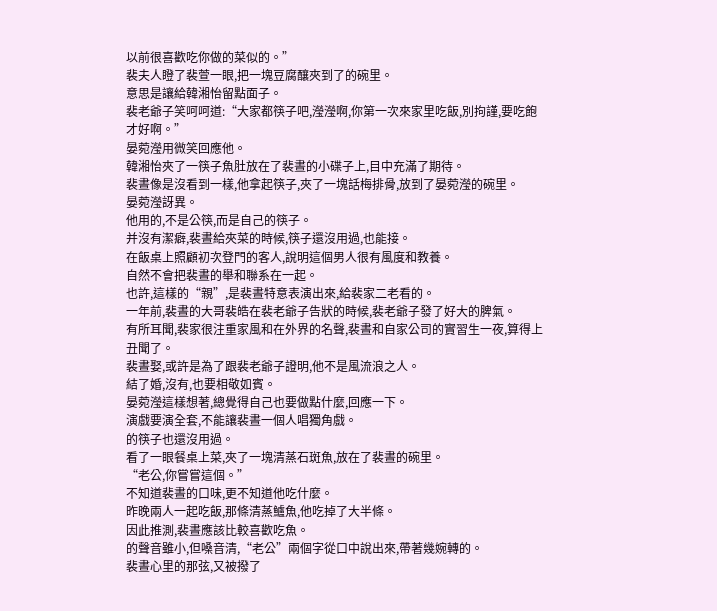以前很喜歡吃你做的菜似的。”
裴夫人瞪了裴萱一眼,把一塊豆腐釀夾到了的碗里。
意思是讓給韓湘怡留點面子。
裴老爺子笑呵呵道:“大家都筷子吧,瀅瀅啊,你第一次來家里吃飯,別拘謹,要吃飽才好啊。”
晏菀瀅用微笑回應他。
韓湘怡夾了一筷子魚肚放在了裴晝的小碟子上,目中充滿了期待。
裴晝像是沒看到一樣,他拿起筷子,夾了一塊話梅排骨,放到了晏菀瀅的碗里。
晏菀瀅訝異。
他用的,不是公筷,而是自己的筷子。
并沒有潔癖,裴晝給夾菜的時候,筷子還沒用過,也能接。
在飯桌上照顧初次登門的客人,說明這個男人很有風度和教養。
自然不會把裴晝的舉和聯系在一起。
也許,這樣的“親”,是裴晝特意表演出來,給裴家二老看的。
一年前,裴晝的大哥裴皓在裴老爺子告狀的時候,裴老爺子發了好大的脾氣。
有所耳聞,裴家很注重家風和在外界的名聲,裴晝和自家公司的實習生一夜,算得上丑聞了。
裴晝娶,或許是為了跟裴老爺子證明,他不是風流浪之人。
結了婚,沒有,也要相敬如賓。
晏菀瀅這樣想著,總覺得自己也要做點什麼,回應一下。
演戲要演全套,不能讓裴晝一個人唱獨角戲。
的筷子也還沒用過。
看了一眼餐桌上菜,夾了一塊清蒸石斑魚,放在了裴晝的碗里。
“老公,你嘗嘗這個。”
不知道裴晝的口味,更不知道他吃什麼。
昨晚兩人一起吃飯,那條清蒸鱸魚,他吃掉了大半條。
因此推測,裴晝應該比較喜歡吃魚。
的聲音雖小,但嗓音清,“老公”兩個字從口中說出來,帶著幾婉轉的。
裴晝心里的那弦,又被撥了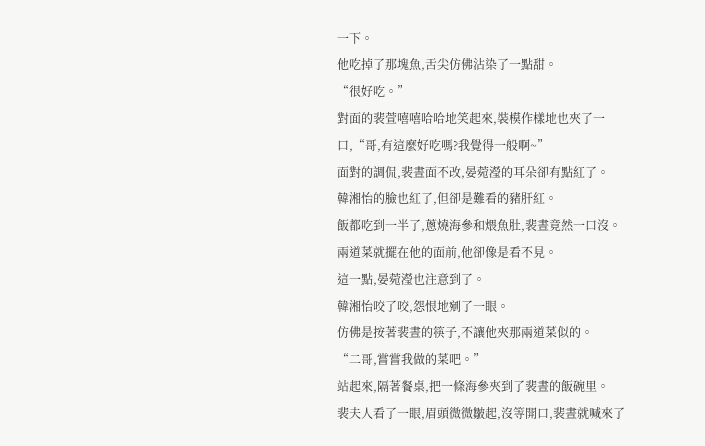一下。
他吃掉了那塊魚,舌尖仿佛沾染了一點甜。
“很好吃。”
對面的裴萱嘻嘻哈哈地笑起來,裝模作樣地也夾了一口,“哥,有這麼好吃嗎?我覺得一般啊~”
面對的調侃,裴晝面不改,晏菀瀅的耳朵卻有點紅了。
韓湘怡的臉也紅了,但卻是難看的豬肝紅。
飯都吃到一半了,蔥燒海參和煨魚肚,裴晝竟然一口沒。
兩道菜就擺在他的面前,他卻像是看不見。
這一點,晏菀瀅也注意到了。
韓湘怡咬了咬,怨恨地剜了一眼。
仿佛是按著裴晝的筷子,不讓他夾那兩道菜似的。
“二哥,嘗嘗我做的菜吧。”
站起來,隔著餐桌,把一條海參夾到了裴晝的飯碗里。
裴夫人看了一眼,眉頭微微皺起,沒等開口,裴晝就喊來了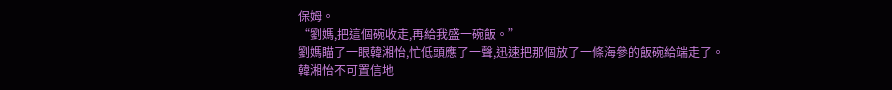保姆。
“劉媽,把這個碗收走,再給我盛一碗飯。”
劉媽瞄了一眼韓湘怡,忙低頭應了一聲,迅速把那個放了一條海參的飯碗給端走了。
韓湘怡不可置信地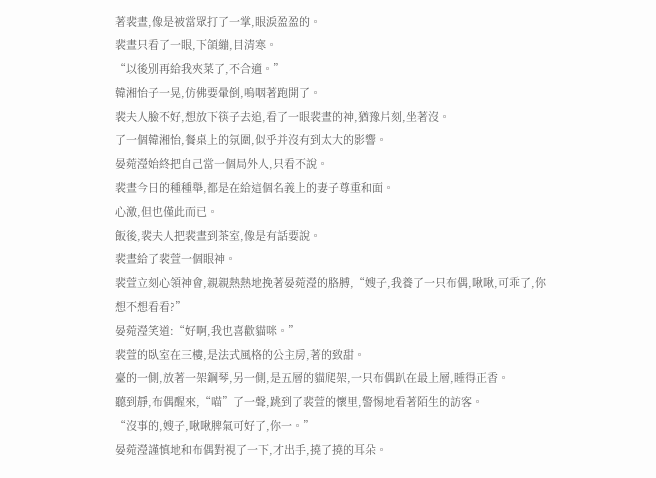著裴晝,像是被當眾打了一掌,眼淚盈盈的。
裴晝只看了一眼,下頜繃,目清寒。
“以後別再給我夾菜了,不合適。”
韓湘怡子一晃,仿佛要暈倒,嗚咽著跑開了。
裴夫人臉不好,想放下筷子去追,看了一眼裴晝的神,猶豫片刻,坐著沒。
了一個韓湘怡,餐桌上的氛圍,似乎并沒有到太大的影響。
晏菀瀅始終把自己當一個局外人,只看不說。
裴晝今日的種種舉,都是在給這個名義上的妻子尊重和面。
心激,但也僅此而已。
飯後,裴夫人把裴晝到茶室,像是有話要說。
裴晝給了裴萱一個眼神。
裴萱立刻心領神會,親親熱熱地挽著晏菀瀅的胳膊,“嫂子,我養了一只布偶,啾啾,可乖了,你想不想看看?”
晏菀瀅笑道:“好啊,我也喜歡貓咪。”
裴萱的臥室在三樓,是法式風格的公主房,著的致甜。
臺的一側,放著一架鋼琴,另一側,是五層的貓爬架,一只布偶趴在最上層,睡得正香。
聽到靜,布偶醒來,“喵”了一聲,跳到了裴萱的懷里,警惕地看著陌生的訪客。
“沒事的,嫂子,啾啾脾氣可好了,你一。”
晏菀瀅謹慎地和布偶對視了一下,才出手,撓了撓的耳朵。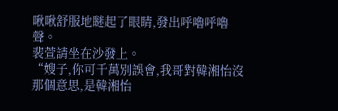啾啾舒服地瞇起了眼睛,發出呼嚕呼嚕聲。
裴萱請坐在沙發上。
“嫂子,你可千萬別誤會,我哥對韓湘怡沒那個意思,是韓湘怡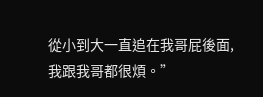從小到大一直追在我哥屁後面,我跟我哥都很煩。”